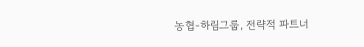농협-하림그룹, 전략적 파트너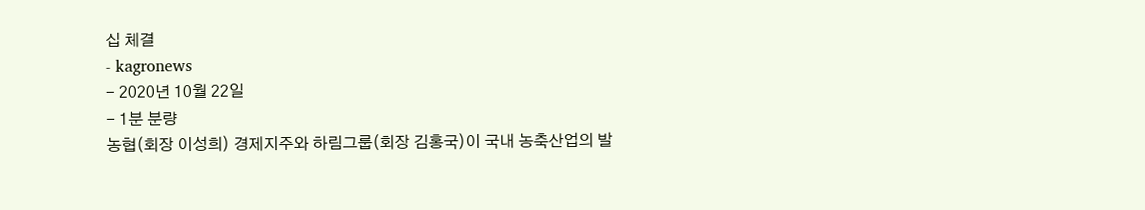십 체결
- kagronews
- 2020년 10월 22일
- 1분 분량
농협(회장 이성희) 경제지주와 하림그룹(회장 김홍국)이 국내 농축산업의 발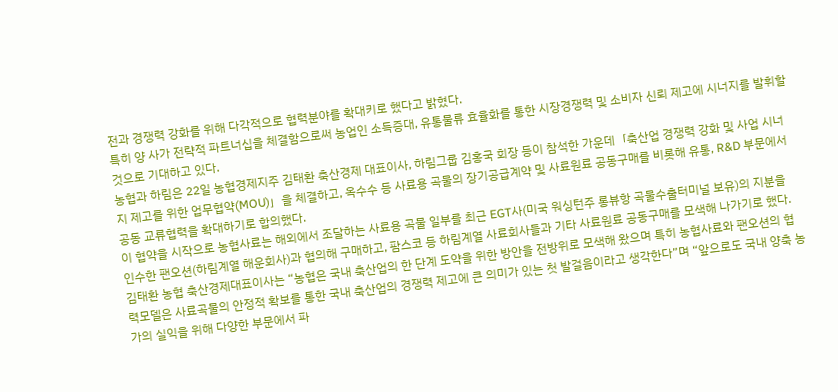전과 경쟁력 강화를 위해 다각적으로 협력분야를 확대키로 했다고 밝혔다.
특히 양 사가 전략적 파트너십을 체결함으로써 농업인 소득증대, 유통물류 효율화를 통한 시장경쟁력 및 소비자 신뢰 제고에 시너지를 발휘할 것으로 기대하고 있다.
농협과 하림은 22일 농협경제지주 김태환 축산경제 대표이사, 하림그룹 김홍국 회장 등이 참석한 가운데「축산업 경쟁력 강화 및 사업 시너지 제고를 위한 업무협약(MOU)」을 체결하고, 옥수수 등 사료용 곡물의 장기공급계약 및 사료원료 공동구매를 비롯해 유통, R&D 부문에서 공동 교류협력을 확대하기로 합의했다.
이 협약을 시작으로 농협사료는 해외에서 조달하는 사료용 곡물 일부를 최근 EGT사(미국 워싱턴주 롱뷰항 곡물수출터미널 보유)의 지분을 인수한 팬오션(하림계열 해운회사)과 협의해 구매하고, 팜스코 등 하림계열 사료회사들과 기타 사료원료 공동구매를 모색해 나가기로 했다.
김태환 농협 축산경제대표이사는 “농협은 국내 축산업의 한 단계 도약을 위한 방안을 전방위로 모색해 왔으며 특히 농협사료와 팬오션의 협력모델은 사료곡물의 안정적 확보를 통한 국내 축산업의 경쟁력 제고에 큰 의미가 있는 첫 발걸음이라고 생각한다”며 “앞으로도 국내 양축 농가의 실익을 위해 다양한 부문에서 파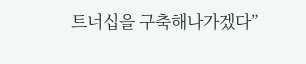트너십을 구축해나가겠다”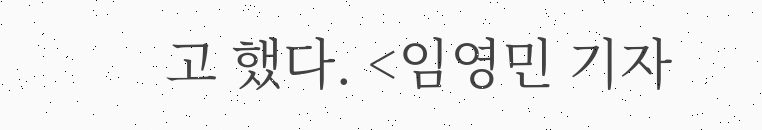고 했다. <임영민 기자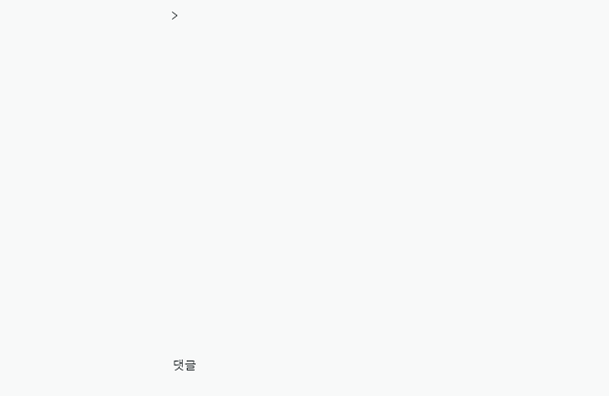>
























댓글